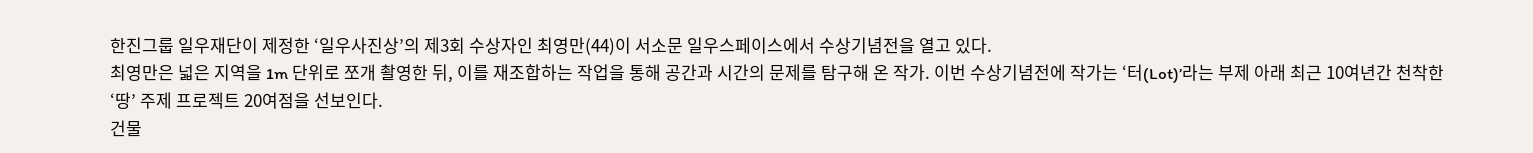한진그룹 일우재단이 제정한 ‘일우사진상’의 제3회 수상자인 최영만(44)이 서소문 일우스페이스에서 수상기념전을 열고 있다.
최영만은 넓은 지역을 1m 단위로 쪼개 촬영한 뒤, 이를 재조합하는 작업을 통해 공간과 시간의 문제를 탐구해 온 작가. 이번 수상기념전에 작가는 ‘터(Lot)’라는 부제 아래 최근 10여년간 천착한 ‘땅’ 주제 프로젝트 20여점을 선보인다.
건물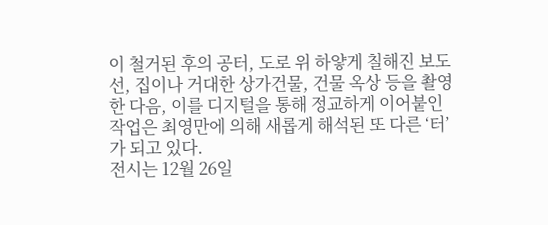이 철거된 후의 공터, 도로 위 하얗게 칠해진 보도선, 집이나 거대한 상가건물, 건물 옥상 등을 촬영한 다음, 이를 디지털을 통해 정교하게 이어붙인 작업은 최영만에 의해 새롭게 해석된 또 다른 ‘터’가 되고 있다.
전시는 12월 26일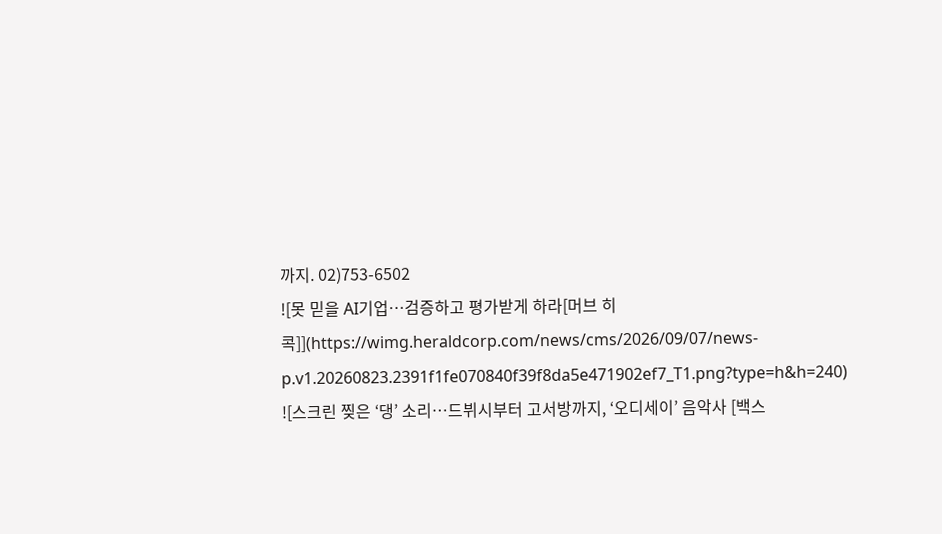까지. 02)753-6502
![못 믿을 AI기업…검증하고 평가받게 하라[머브 히콕]](https://wimg.heraldcorp.com/news/cms/2026/09/07/news-p.v1.20260823.2391f1fe070840f39f8da5e471902ef7_T1.png?type=h&h=240)
![스크린 찢은 ‘댕’ 소리…드뷔시부터 고서방까지, ‘오디세이’ 음악사 [백스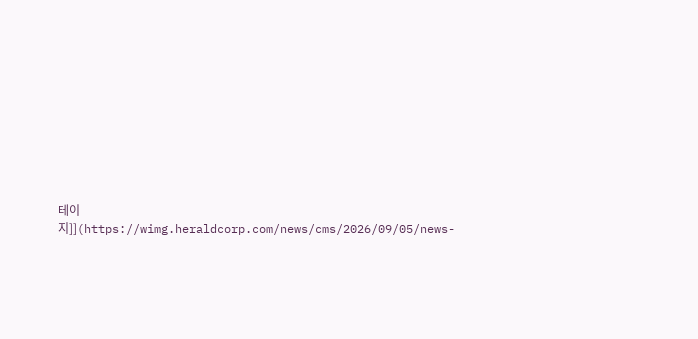테이지]](https://wimg.heraldcorp.com/news/cms/2026/09/05/news-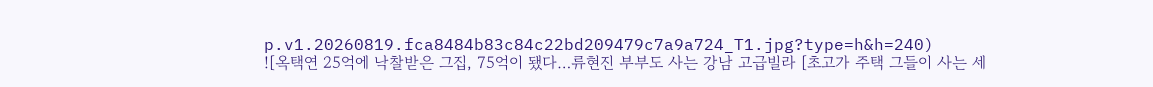p.v1.20260819.fca8484b83c84c22bd209479c7a9a724_T1.jpg?type=h&h=240)
![옥택연 25억에 낙찰받은 그집, 75억이 됐다…류현진 부부도 사는 강남 고급빌라 [초고가 주택 그들이 사는 세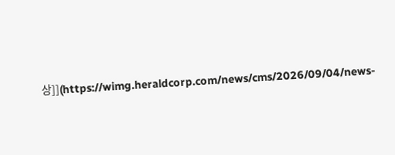상]](https://wimg.heraldcorp.com/news/cms/2026/09/04/news-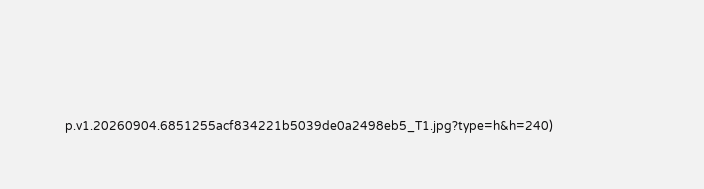p.v1.20260904.6851255acf834221b5039de0a2498eb5_T1.jpg?type=h&h=240)